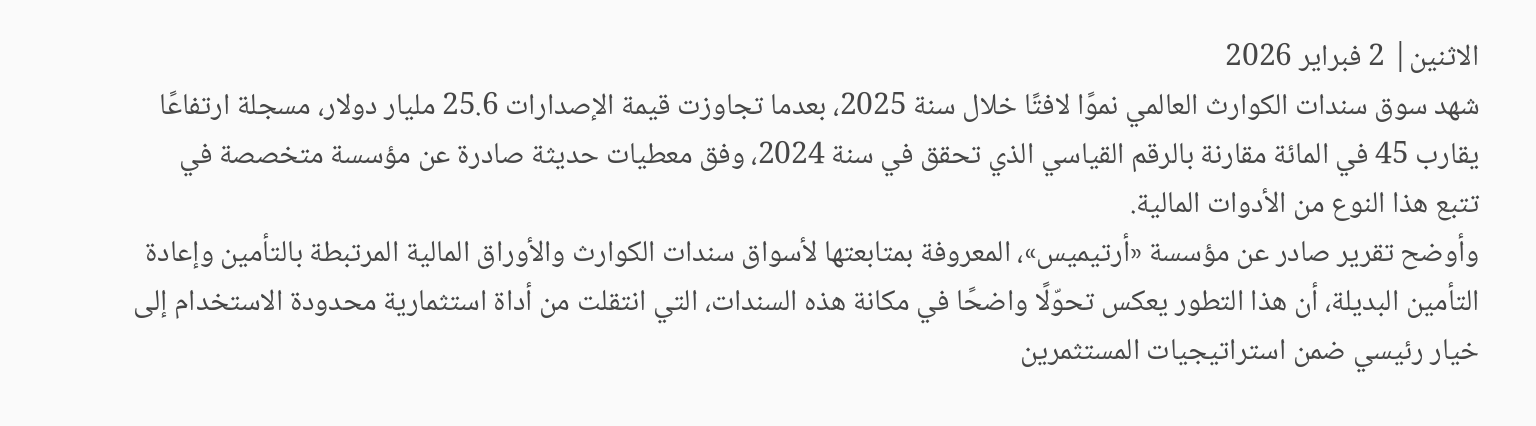الاثنين| 2 فبراير 2026
شهد سوق سندات الكوارث العالمي نموًا لافتًا خلال سنة 2025، بعدما تجاوزت قيمة الإصدارات 25.6 مليار دولار، مسجلة ارتفاعًا يقارب 45 في المائة مقارنة بالرقم القياسي الذي تحقق في سنة 2024، وفق معطيات حديثة صادرة عن مؤسسة متخصصة في تتبع هذا النوع من الأدوات المالية.
وأوضح تقرير صادر عن مؤسسة «أرتيميس»، المعروفة بمتابعتها لأسواق سندات الكوارث والأوراق المالية المرتبطة بالتأمين وإعادة التأمين البديلة، أن هذا التطور يعكس تحوّلًا واضحًا في مكانة هذه السندات، التي انتقلت من أداة استثمارية محدودة الاستخدام إلى خيار رئيسي ضمن استراتيجيات المستثمرين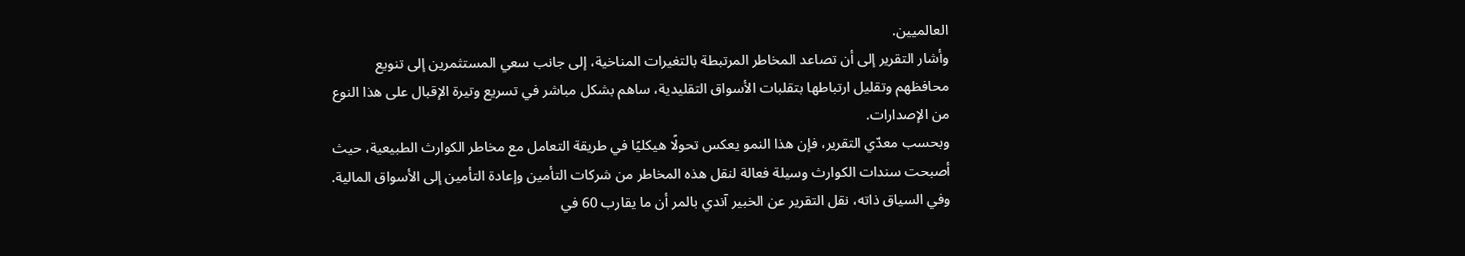العالميين.
وأشار التقرير إلى أن تصاعد المخاطر المرتبطة بالتغيرات المناخية، إلى جانب سعي المستثمرين إلى تنويع محافظهم وتقليل ارتباطها بتقلبات الأسواق التقليدية، ساهم بشكل مباشر في تسريع وتيرة الإقبال على هذا النوع من الإصدارات.
وبحسب معدّي التقرير، فإن هذا النمو يعكس تحولًا هيكليًا في طريقة التعامل مع مخاطر الكوارث الطبيعية، حيث أصبحت سندات الكوارث وسيلة فعالة لنقل هذه المخاطر من شركات التأمين وإعادة التأمين إلى الأسواق المالية.
وفي السياق ذاته، نقل التقرير عن الخبير آندي بالمر أن ما يقارب 60 في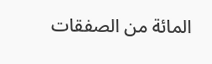المائة من الصفقات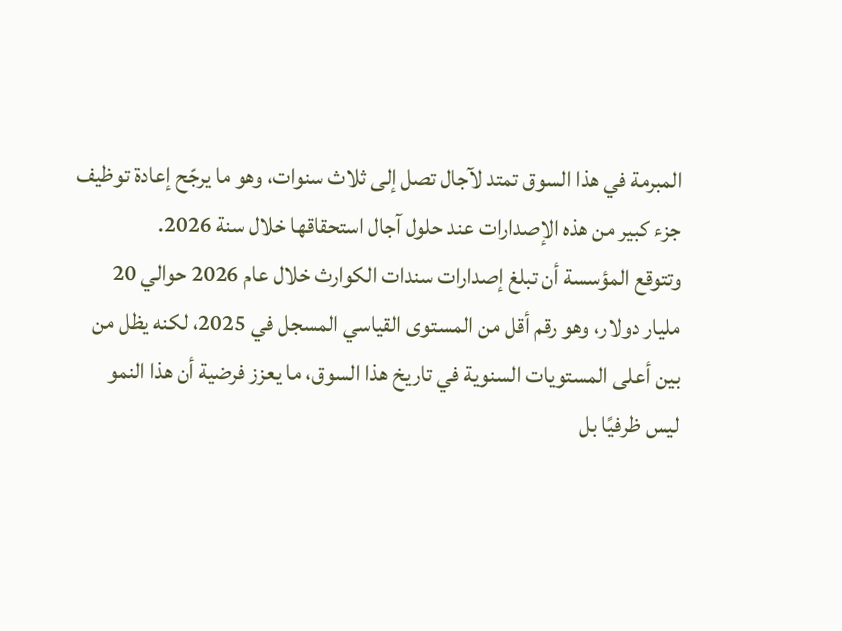المبرمة في هذا السوق تمتد لآجال تصل إلى ثلاث سنوات، وهو ما يرجّح إعادة توظيف جزء كبير من هذه الإصدارات عند حلول آجال استحقاقها خلال سنة 2026.
وتتوقع المؤسسة أن تبلغ إصدارات سندات الكوارث خلال عام 2026 حوالي 20 مليار دولار، وهو رقم أقل من المستوى القياسي المسجل في 2025، لكنه يظل من بين أعلى المستويات السنوية في تاريخ هذا السوق، ما يعزز فرضية أن هذا النمو ليس ظرفيًا بل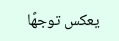يعكس توجهًا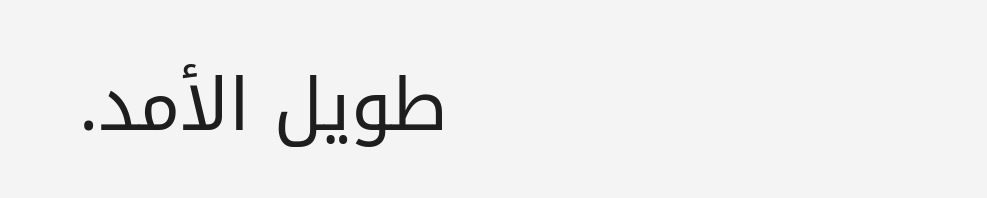طويل الأمد.